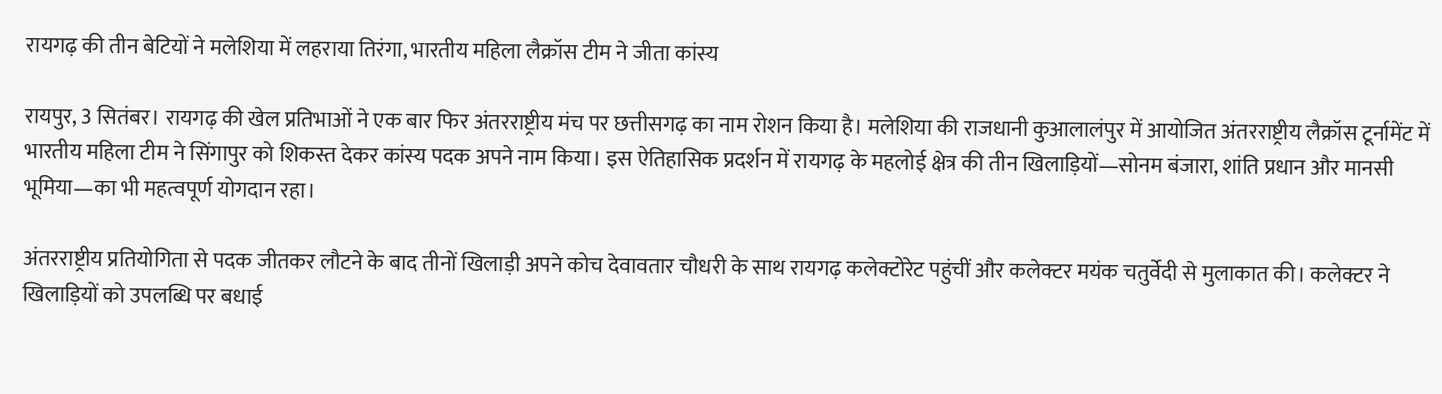रायगढ़ की तीन बेटियों ने मलेशिया में लहराया तिरंगा, भारतीय महिला लैक्रॉस टीम ने जीता कांस्य

रायपुर, 3 सितंबर। रायगढ़ की खेल प्रतिभाओं ने एक बार फिर अंतरराष्ट्रीय मंच पर छत्तीसगढ़ का नाम रोशन किया है। मलेशिया की राजधानी कुआलालंपुर में आयोजित अंतरराष्ट्रीय लैक्रॉस टूर्नामेंट में भारतीय महिला टीम ने सिंगापुर को शिकस्त देकर कांस्य पदक अपने नाम किया। इस ऐतिहासिक प्रदर्शन में रायगढ़ के महलोई क्षेत्र की तीन खिलाड़ियों—सोनम बंजारा, शांति प्रधान और मानसी भूमिया—का भी महत्वपूर्ण योगदान रहा।

अंतरराष्ट्रीय प्रतियोगिता से पदक जीतकर लौटने के बाद तीनों खिलाड़ी अपने कोच देवावतार चौधरी के साथ रायगढ़ कलेक्टोरेट पहुंचीं और कलेक्टर मयंक चतुर्वेदी से मुलाकात की। कलेक्टर ने खिलाड़ियों को उपलब्धि पर बधाई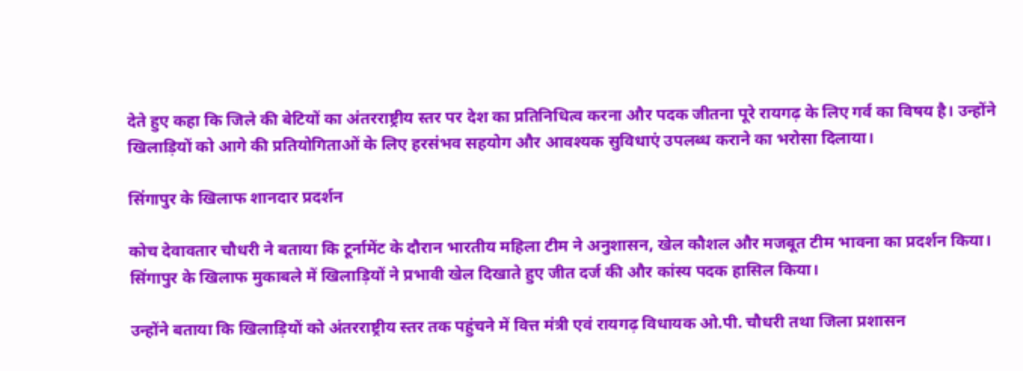देते हुए कहा कि जिले की बेटियों का अंतरराष्ट्रीय स्तर पर देश का प्रतिनिधित्व करना और पदक जीतना पूरे रायगढ़ के लिए गर्व का विषय है। उन्होंने खिलाड़ियों को आगे की प्रतियोगिताओं के लिए हरसंभव सहयोग और आवश्यक सुविधाएं उपलब्ध कराने का भरोसा दिलाया।

सिंगापुर के खिलाफ शानदार प्रदर्शन

कोच देवावतार चौधरी ने बताया कि टूर्नामेंट के दौरान भारतीय महिला टीम ने अनुशासन, खेल कौशल और मजबूत टीम भावना का प्रदर्शन किया। सिंगापुर के खिलाफ मुकाबले में खिलाड़ियों ने प्रभावी खेल दिखाते हुए जीत दर्ज की और कांस्य पदक हासिल किया।

उन्होंने बताया कि खिलाड़ियों को अंतरराष्ट्रीय स्तर तक पहुंचने में वित्त मंत्री एवं रायगढ़ विधायक ओ.पी. चौधरी तथा जिला प्रशासन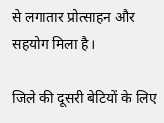से लगातार प्रोत्साहन और सहयोग मिला है।

जिले की दूसरी बेटियों के लिए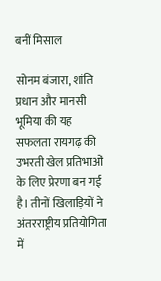बनीं मिसाल

सोनम बंजारा, शांति प्रधान और मानसी भूमिया की यह सफलता रायगढ़ की उभरती खेल प्रतिभाओं के लिए प्रेरणा बन गई है। तीनों खिलाड़ियों ने अंतरराष्ट्रीय प्रतियोगिता में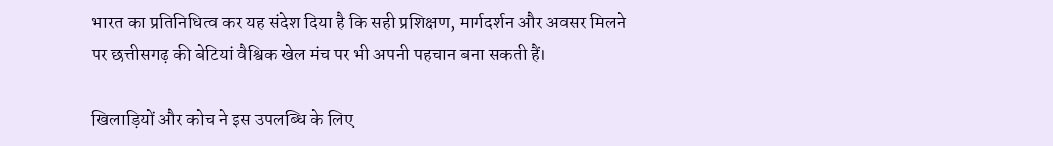भारत का प्रतिनिधित्व कर यह संदेश दिया है कि सही प्रशिक्षण, मार्गदर्शन और अवसर मिलने पर छत्तीसगढ़ की बेटियां वैश्विक खेल मंच पर भी अपनी पहचान बना सकती हैं।

खिलाड़ियों और कोच ने इस उपलब्धि के लिए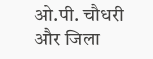ओ.पी. चौधरी और जिला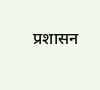प्रशासन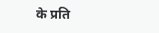के प्रति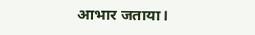आभार जताया।